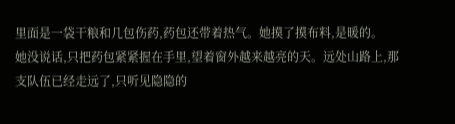里面是一袋干粮和几包伤药,药包还带着热气。她摸了摸布料,是暖的。
她没说话,只把药包紧紧握在手里,望着窗外越来越亮的天。远处山路上,那支队伍已经走远了,只听见隐隐的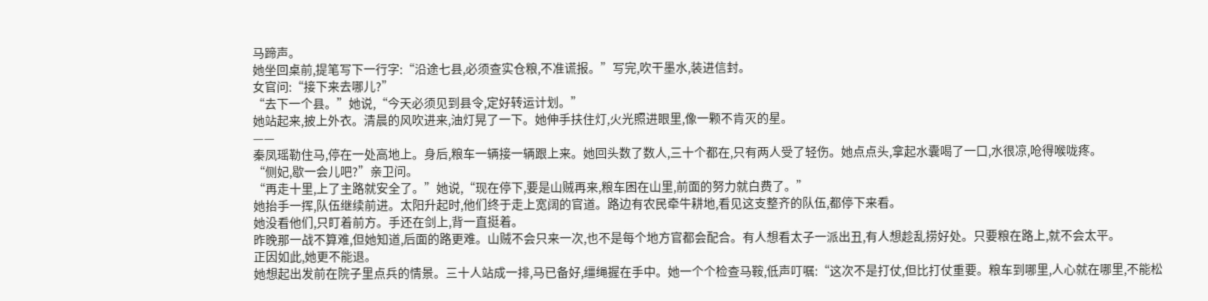马蹄声。
她坐回桌前,提笔写下一行字:“沿途七县,必须查实仓粮,不准谎报。”写完,吹干墨水,装进信封。
女官问:“接下来去哪儿?”
“去下一个县。”她说,“今天必须见到县令,定好转运计划。”
她站起来,披上外衣。清晨的风吹进来,油灯晃了一下。她伸手扶住灯,火光照进眼里,像一颗不肯灭的星。
——
秦凤瑶勒住马,停在一处高地上。身后,粮车一辆接一辆跟上来。她回头数了数人,三十个都在,只有两人受了轻伤。她点点头,拿起水囊喝了一口,水很凉,呛得喉咙疼。
“侧妃,歇一会儿吧?”亲卫问。
“再走十里,上了主路就安全了。”她说,“现在停下,要是山贼再来,粮车困在山里,前面的努力就白费了。”
她抬手一挥,队伍继续前进。太阳升起时,他们终于走上宽阔的官道。路边有农民牵牛耕地,看见这支整齐的队伍,都停下来看。
她没看他们,只盯着前方。手还在剑上,背一直挺着。
昨晚那一战不算难,但她知道,后面的路更难。山贼不会只来一次,也不是每个地方官都会配合。有人想看太子一派出丑,有人想趁乱捞好处。只要粮在路上,就不会太平。
正因如此,她更不能退。
她想起出发前在院子里点兵的情景。三十人站成一排,马已备好,缰绳握在手中。她一个个检查马鞍,低声叮嘱:“这次不是打仗,但比打仗重要。粮车到哪里,人心就在哪里,不能松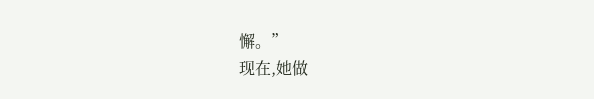懈。”
现在,她做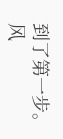到了第一步。
风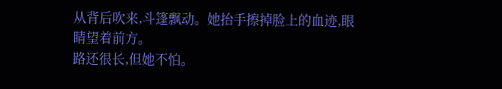从背后吹来,斗篷飘动。她抬手擦掉脸上的血迹,眼睛望着前方。
路还很长,但她不怕。